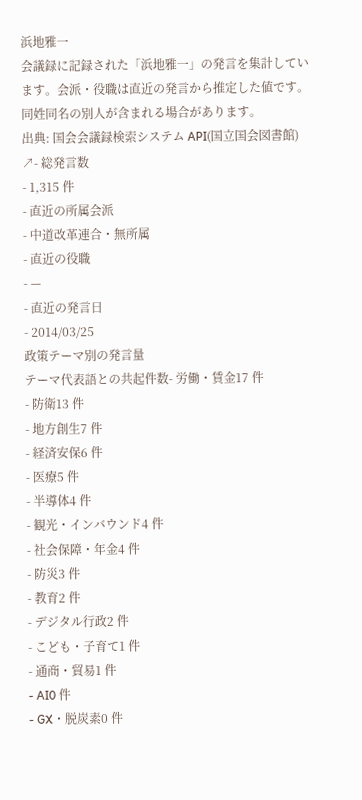浜地雅一
会議録に記録された「浜地雅一」の発言を集計しています。会派・役職は直近の発言から推定した値です。同姓同名の別人が含まれる場合があります。
出典: 国会会議録検索システム API(国立国会図書館) ↗- 総発言数
- 1,315 件
- 直近の所属会派
- 中道改革連合・無所属
- 直近の役職
- —
- 直近の発言日
- 2014/03/25
政策テーマ別の発言量
テーマ代表語との共起件数- 労働・賃金17 件
- 防衛13 件
- 地方創生7 件
- 経済安保6 件
- 医療5 件
- 半導体4 件
- 観光・インバウンド4 件
- 社会保障・年金4 件
- 防災3 件
- 教育2 件
- デジタル行政2 件
- こども・子育て1 件
- 通商・貿易1 件
- AI0 件
- GX・脱炭素0 件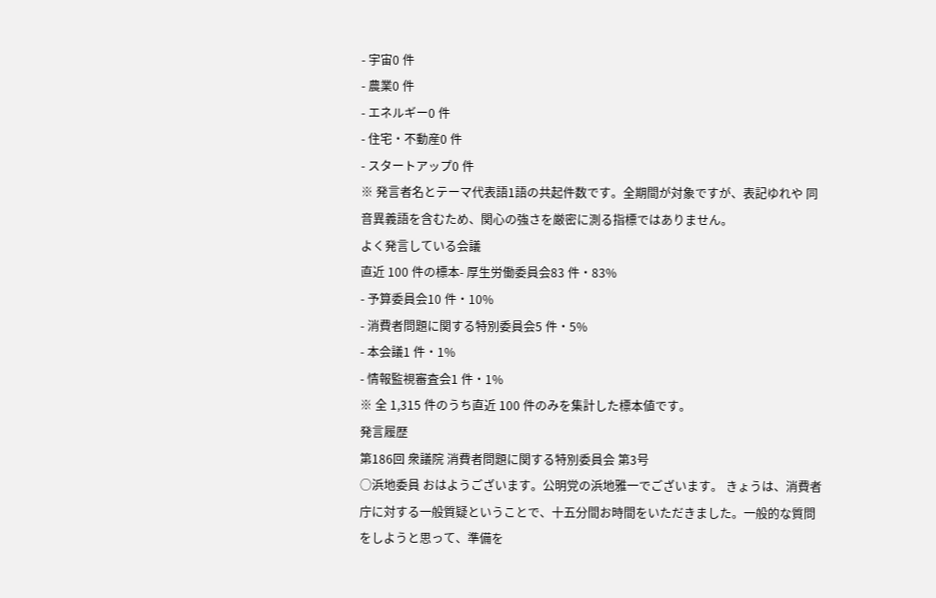- 宇宙0 件
- 農業0 件
- エネルギー0 件
- 住宅・不動産0 件
- スタートアップ0 件
※ 発言者名とテーマ代表語1語の共起件数です。全期間が対象ですが、表記ゆれや 同音異義語を含むため、関心の強さを厳密に測る指標ではありません。
よく発言している会議
直近 100 件の標本- 厚生労働委員会83 件・83%
- 予算委員会10 件・10%
- 消費者問題に関する特別委員会5 件・5%
- 本会議1 件・1%
- 情報監視審査会1 件・1%
※ 全 1,315 件のうち直近 100 件のみを集計した標本値です。
発言履歴
第186回 衆議院 消費者問題に関する特別委員会 第3号
○浜地委員 おはようございます。公明党の浜地雅一でございます。 きょうは、消費者庁に対する一般質疑ということで、十五分間お時間をいただきました。一般的な質問をしようと思って、準備を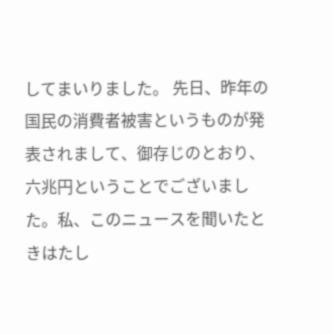してまいりました。 先日、昨年の国民の消費者被害というものが発表されまして、御存じのとおり、六兆円ということでございました。私、このニュースを聞いたときはたし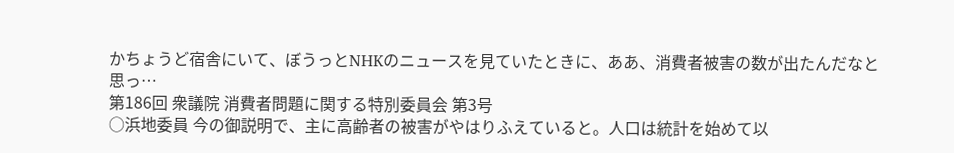かちょうど宿舎にいて、ぼうっとNHKのニュースを見ていたときに、ああ、消費者被害の数が出たんだなと思っ…
第186回 衆議院 消費者問題に関する特別委員会 第3号
○浜地委員 今の御説明で、主に高齢者の被害がやはりふえていると。人口は統計を始めて以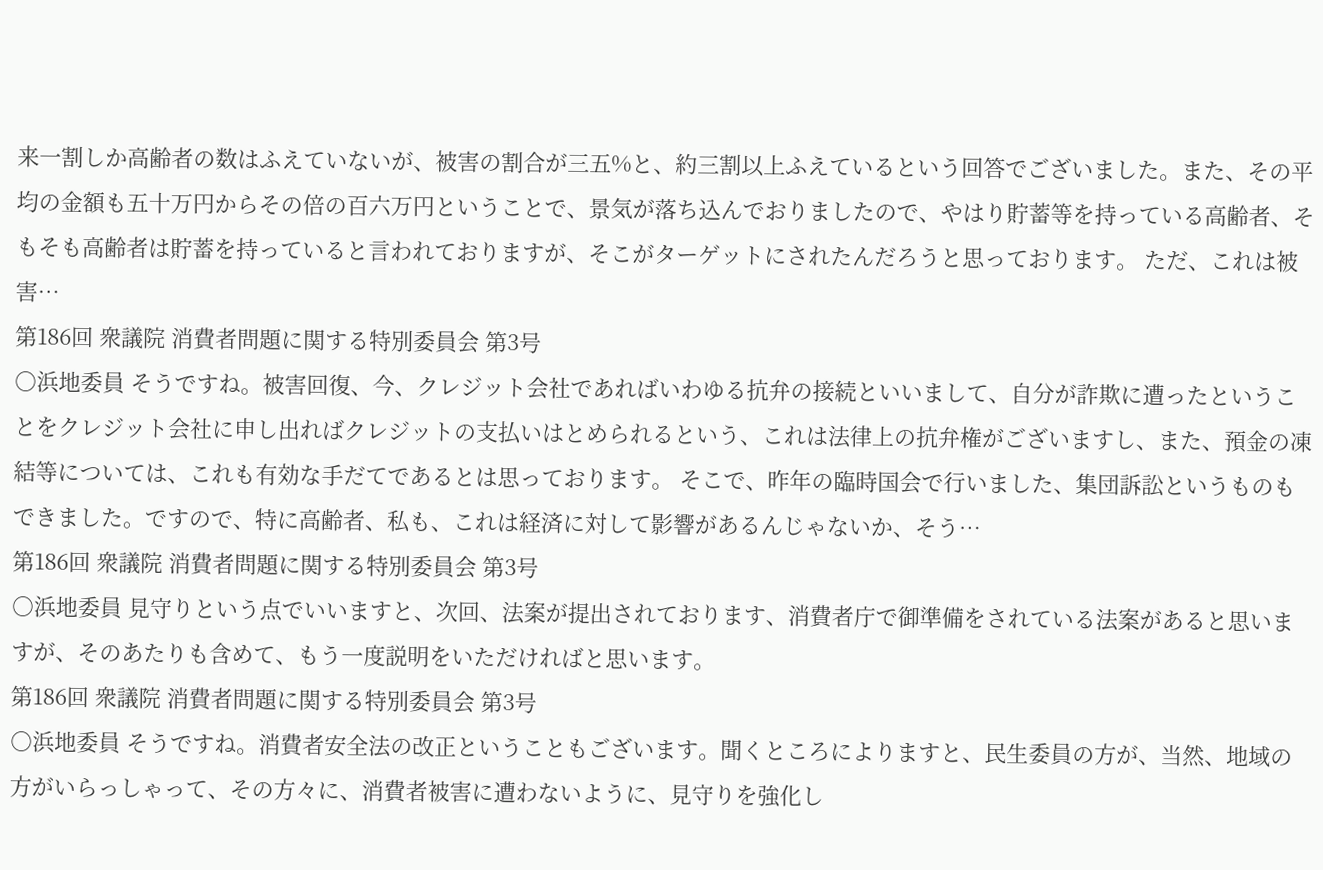来一割しか高齢者の数はふえていないが、被害の割合が三五%と、約三割以上ふえているという回答でございました。また、その平均の金額も五十万円からその倍の百六万円ということで、景気が落ち込んでおりましたので、やはり貯蓄等を持っている高齢者、そもそも高齢者は貯蓄を持っていると言われておりますが、そこがターゲットにされたんだろうと思っております。 ただ、これは被害…
第186回 衆議院 消費者問題に関する特別委員会 第3号
○浜地委員 そうですね。被害回復、今、クレジット会社であればいわゆる抗弁の接続といいまして、自分が詐欺に遭ったということをクレジット会社に申し出ればクレジットの支払いはとめられるという、これは法律上の抗弁権がございますし、また、預金の凍結等については、これも有効な手だてであるとは思っております。 そこで、昨年の臨時国会で行いました、集団訴訟というものもできました。ですので、特に高齢者、私も、これは経済に対して影響があるんじゃないか、そう…
第186回 衆議院 消費者問題に関する特別委員会 第3号
○浜地委員 見守りという点でいいますと、次回、法案が提出されております、消費者庁で御準備をされている法案があると思いますが、そのあたりも含めて、もう一度説明をいただければと思います。
第186回 衆議院 消費者問題に関する特別委員会 第3号
○浜地委員 そうですね。消費者安全法の改正ということもございます。聞くところによりますと、民生委員の方が、当然、地域の方がいらっしゃって、その方々に、消費者被害に遭わないように、見守りを強化し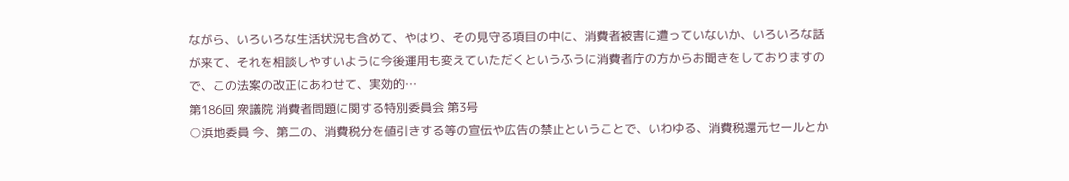ながら、いろいろな生活状況も含めて、やはり、その見守る項目の中に、消費者被害に遭っていないか、いろいろな話が来て、それを相談しやすいように今後運用も変えていただくというふうに消費者庁の方からお聞きをしておりますので、この法案の改正にあわせて、実効的…
第186回 衆議院 消費者問題に関する特別委員会 第3号
○浜地委員 今、第二の、消費税分を値引きする等の宣伝や広告の禁止ということで、いわゆる、消費税還元セールとか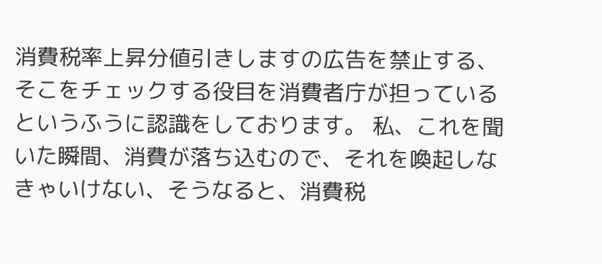消費税率上昇分値引きしますの広告を禁止する、そこをチェックする役目を消費者庁が担っているというふうに認識をしております。 私、これを聞いた瞬間、消費が落ち込むので、それを喚起しなきゃいけない、そうなると、消費税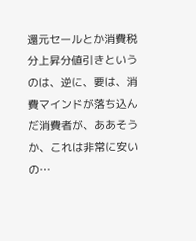還元セールとか消費税分上昇分値引きというのは、逆に、要は、消費マインドが落ち込んだ消費者が、ああそうか、これは非常に安いの…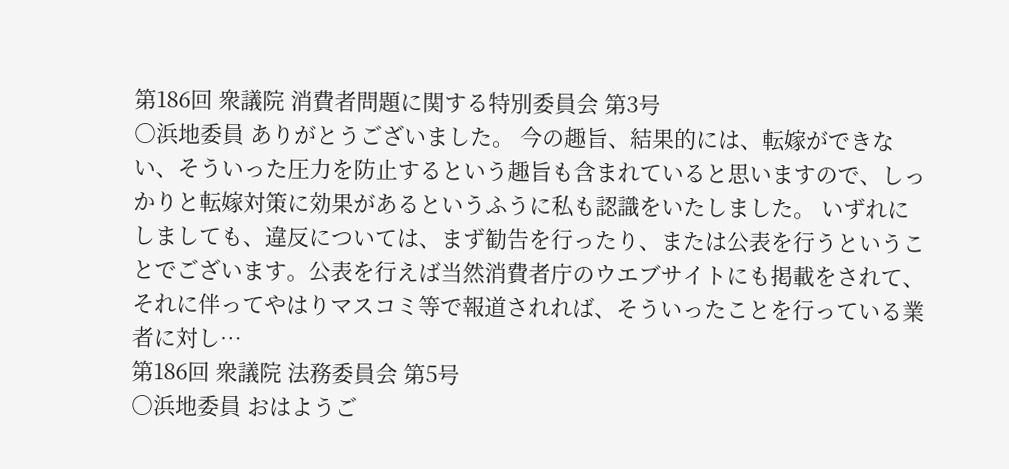第186回 衆議院 消費者問題に関する特別委員会 第3号
○浜地委員 ありがとうございました。 今の趣旨、結果的には、転嫁ができない、そういった圧力を防止するという趣旨も含まれていると思いますので、しっかりと転嫁対策に効果があるというふうに私も認識をいたしました。 いずれにしましても、違反については、まず勧告を行ったり、または公表を行うということでございます。公表を行えば当然消費者庁のウエブサイトにも掲載をされて、それに伴ってやはりマスコミ等で報道されれば、そういったことを行っている業者に対し…
第186回 衆議院 法務委員会 第5号
○浜地委員 おはようご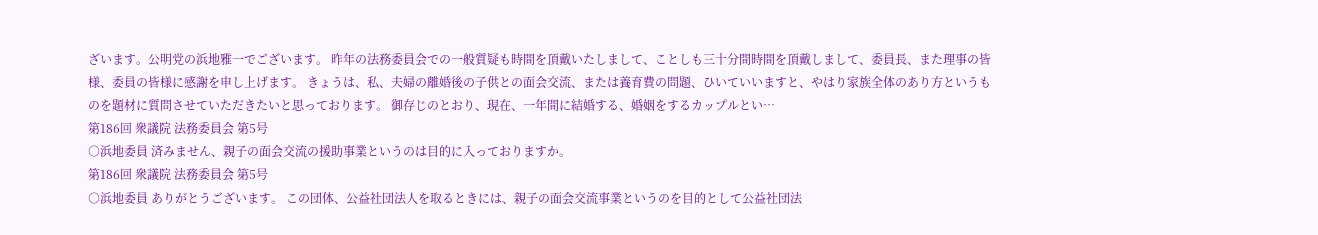ざいます。公明党の浜地雅一でございます。 昨年の法務委員会での一般質疑も時間を頂戴いたしまして、ことしも三十分間時間を頂戴しまして、委員長、また理事の皆様、委員の皆様に感謝を申し上げます。 きょうは、私、夫婦の離婚後の子供との面会交流、または養育費の問題、ひいていいますと、やはり家族全体のあり方というものを題材に質問させていただきたいと思っております。 御存じのとおり、現在、一年間に結婚する、婚姻をするカップルとい…
第186回 衆議院 法務委員会 第5号
○浜地委員 済みません、親子の面会交流の援助事業というのは目的に入っておりますか。
第186回 衆議院 法務委員会 第5号
○浜地委員 ありがとうございます。 この団体、公益社団法人を取るときには、親子の面会交流事業というのを目的として公益社団法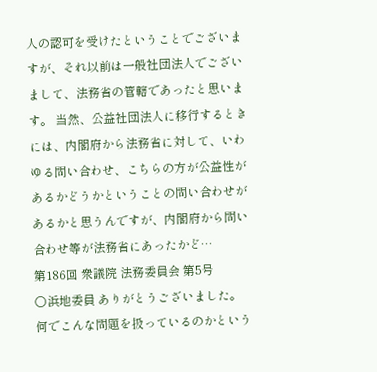人の認可を受けたということでございますが、それ以前は一般社団法人でございまして、法務省の管轄であったと思います。 当然、公益社団法人に移行するときには、内閣府から法務省に対して、いわゆる問い合わせ、こちらの方が公益性があるかどうかということの問い合わせがあるかと思うんですが、内閣府から問い合わせ等が法務省にあったかど…
第186回 衆議院 法務委員会 第5号
○浜地委員 ありがとうございました。 何でこんな問題を扱っているのかという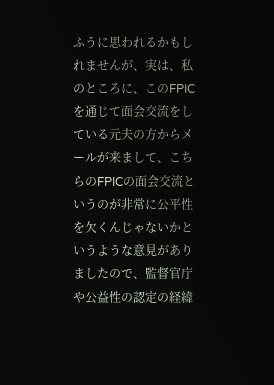ふうに思われるかもしれませんが、実は、私のところに、このFPICを通じて面会交流をしている元夫の方からメールが来まして、こちらのFPICの面会交流というのが非常に公平性を欠くんじゃないかというような意見がありましたので、監督官庁や公益性の認定の経緯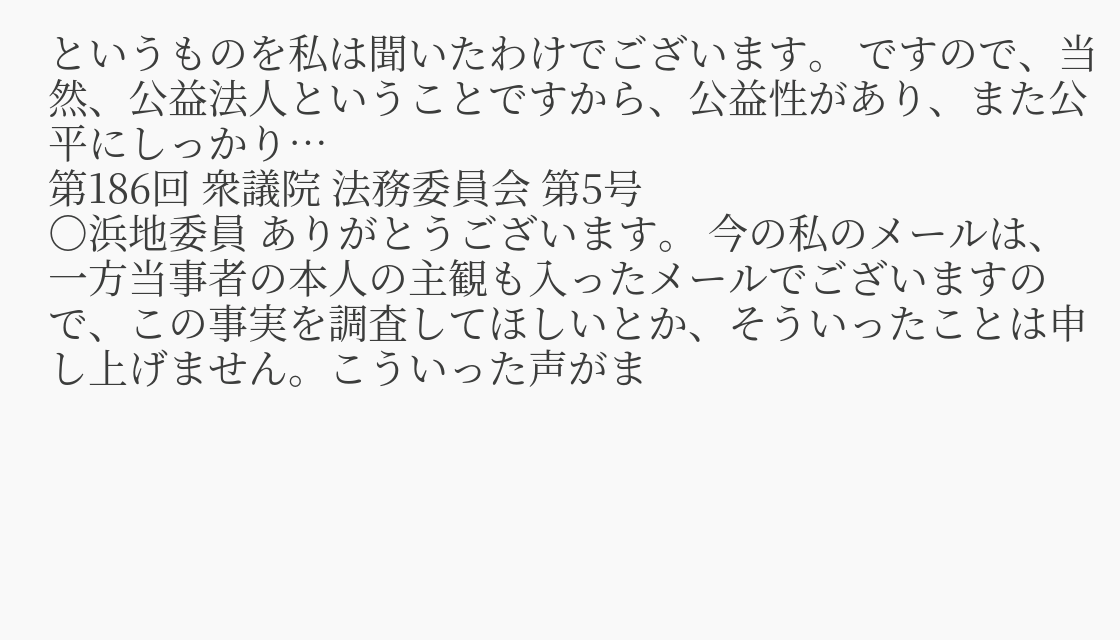というものを私は聞いたわけでございます。 ですので、当然、公益法人ということですから、公益性があり、また公平にしっかり…
第186回 衆議院 法務委員会 第5号
○浜地委員 ありがとうございます。 今の私のメールは、一方当事者の本人の主観も入ったメールでございますので、この事実を調査してほしいとか、そういったことは申し上げません。こういった声がま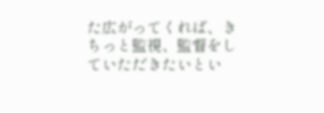た広がってくれば、きちっと監視、監督をしていただきたいとい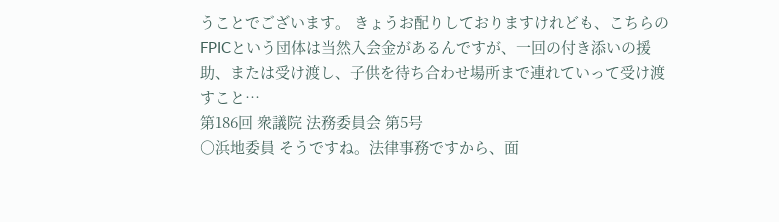うことでございます。 きょうお配りしておりますけれども、こちらのFPICという団体は当然入会金があるんですが、一回の付き添いの援助、または受け渡し、子供を待ち合わせ場所まで連れていって受け渡すこと…
第186回 衆議院 法務委員会 第5号
○浜地委員 そうですね。法律事務ですから、面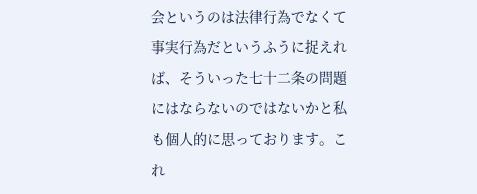会というのは法律行為でなくて事実行為だというふうに捉えれば、そういった七十二条の問題にはならないのではないかと私も個人的に思っております。これ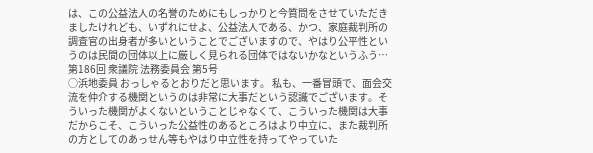は、この公益法人の名誉のためにもしっかりと今質問をさせていただきましたけれども、いずれにせよ、公益法人である、かつ、家庭裁判所の調査官の出身者が多いということでございますので、やはり公平性というのは民間の団体以上に厳しく見られる団体ではないかなというふう…
第186回 衆議院 法務委員会 第5号
○浜地委員 おっしゃるとおりだと思います。 私も、一番冒頭で、面会交流を仲介する機関というのは非常に大事だという認識でございます。そういった機関がよくないということじゃなくて、こういった機関は大事だからこそ、こういった公益性のあるところはより中立に、また裁判所の方としてのあっせん等もやはり中立性を持ってやっていた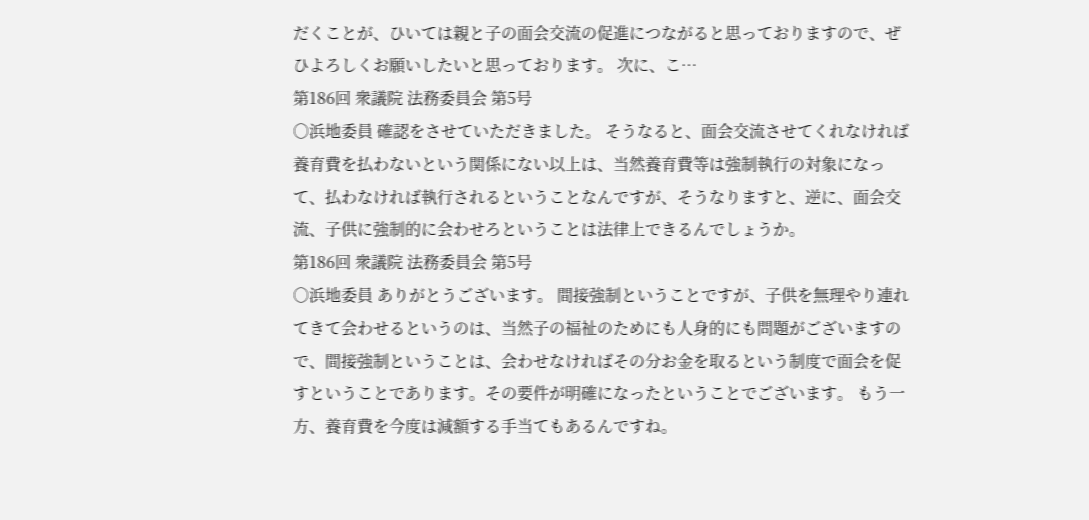だくことが、ひいては親と子の面会交流の促進につながると思っておりますので、ぜひよろしくお願いしたいと思っております。 次に、こ…
第186回 衆議院 法務委員会 第5号
○浜地委員 確認をさせていただきました。 そうなると、面会交流させてくれなければ養育費を払わないという関係にない以上は、当然養育費等は強制執行の対象になって、払わなければ執行されるということなんですが、そうなりますと、逆に、面会交流、子供に強制的に会わせろということは法律上できるんでしょうか。
第186回 衆議院 法務委員会 第5号
○浜地委員 ありがとうございます。 間接強制ということですが、子供を無理やり連れてきて会わせるというのは、当然子の福祉のためにも人身的にも問題がございますので、間接強制ということは、会わせなければその分お金を取るという制度で面会を促すということであります。その要件が明確になったということでございます。 もう一方、養育費を今度は減額する手当てもあるんですね。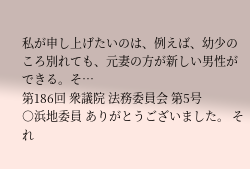私が申し上げたいのは、例えば、幼少のころ別れても、元妻の方が新しい男性ができる。そ…
第186回 衆議院 法務委員会 第5号
○浜地委員 ありがとうございました。 それ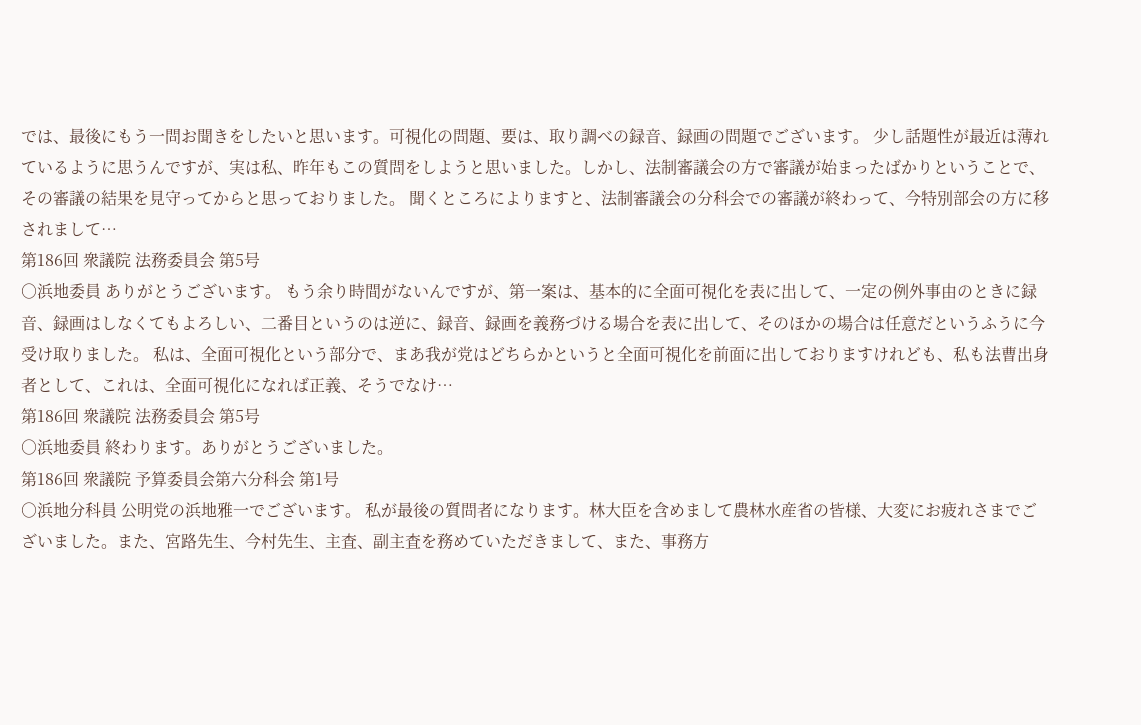では、最後にもう一問お聞きをしたいと思います。可視化の問題、要は、取り調べの録音、録画の問題でございます。 少し話題性が最近は薄れているように思うんですが、実は私、昨年もこの質問をしようと思いました。しかし、法制審議会の方で審議が始まったばかりということで、その審議の結果を見守ってからと思っておりました。 聞くところによりますと、法制審議会の分科会での審議が終わって、今特別部会の方に移されまして…
第186回 衆議院 法務委員会 第5号
○浜地委員 ありがとうございます。 もう余り時間がないんですが、第一案は、基本的に全面可視化を表に出して、一定の例外事由のときに録音、録画はしなくてもよろしい、二番目というのは逆に、録音、録画を義務づける場合を表に出して、そのほかの場合は任意だというふうに今受け取りました。 私は、全面可視化という部分で、まあ我が党はどちらかというと全面可視化を前面に出しておりますけれども、私も法曹出身者として、これは、全面可視化になれば正義、そうでなけ…
第186回 衆議院 法務委員会 第5号
○浜地委員 終わります。ありがとうございました。
第186回 衆議院 予算委員会第六分科会 第1号
○浜地分科員 公明党の浜地雅一でございます。 私が最後の質問者になります。林大臣を含めまして農林水産省の皆様、大変にお疲れさまでございました。また、宮路先生、今村先生、主査、副主査を務めていただきまして、また、事務方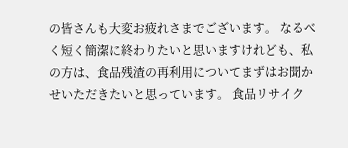の皆さんも大変お疲れさまでございます。 なるべく短く簡潔に終わりたいと思いますけれども、私の方は、食品残渣の再利用についてまずはお聞かせいただきたいと思っています。 食品リサイク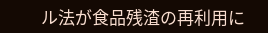ル法が食品残渣の再利用に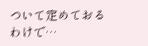ついて定めておるわけで…